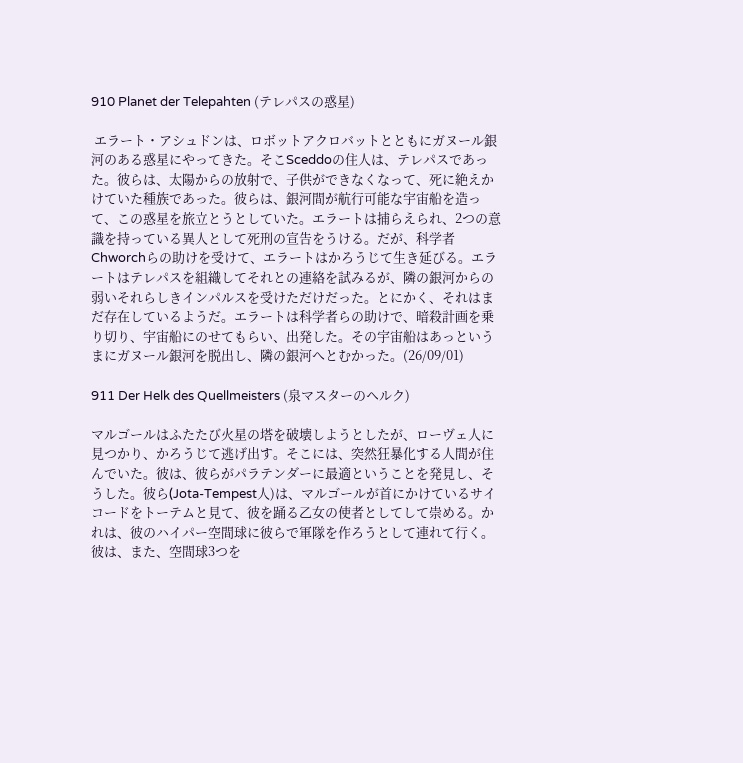910 Planet der Telepahten (テレパスの惑星)

 エラート・アシュドンは、ロボットアクロバットとともにガヌール銀河のある惑星にやってきた。そこSceddoの住人は、テレパスであった。彼らは、太陽からの放射で、子供ができなくなって、死に絶えかけていた種族であった。彼らは、銀河間が航行可能な宇宙船を造って、この惑星を旅立とうとしていた。エラートは捕らえられ、2つの意識を持っている異人として死刑の宣告をうける。だが、科学者Chworchらの助けを受けて、エラートはかろうじて生き延びる。エラートはテレパスを組織してそれとの連絡を試みるが、隣の銀河からの弱いそれらしきインパルスを受けただけだった。とにかく、それはまだ存在しているようだ。エラートは科学者らの助けで、暗殺計画を乗り切り、宇宙船にのせてもらい、出発した。その宇宙船はあっというまにガヌール銀河を脱出し、隣の銀河へとむかった。(26/09/01)

911 Der Helk des Quellmeisters (泉マスターのヘルク)

マルゴールはふたたび火星の塔を破壊しようとしたが、ローヴェ人に見つかり、かろうじて逃げ出す。そこには、突然狂暴化する人間が住んでいた。彼は、彼らがパラテンダーに最適ということを発見し、そうした。彼ら(Jota-Tempest人)は、マルゴールが首にかけているサイコードをトーテムと見て、彼を踊る乙女の使者としてして崇める。かれは、彼のハイパー空間球に彼らで軍隊を作ろうとして連れて行く。彼は、また、空間球3つを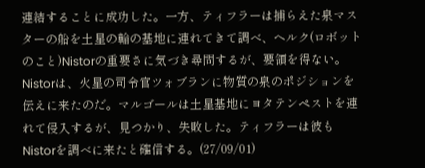連結することに成功した。一方、ティフラーは捕らえた泉マスターの船を土星の輪の基地に連れてきて調べ、ヘルク(ロボットのこと)Nistorの重要さに気づき尋問するが、要領を得ない。Nistorは、火星の司令官ツォブランに物質の泉のポジションを伝えに来たのだ。マルゴールは土星基地にヨタテンペストを連れて侵入するが、見つかり、失敗した。ティフラーは彼もNistorを調べに来たと確信する。(27/09/01)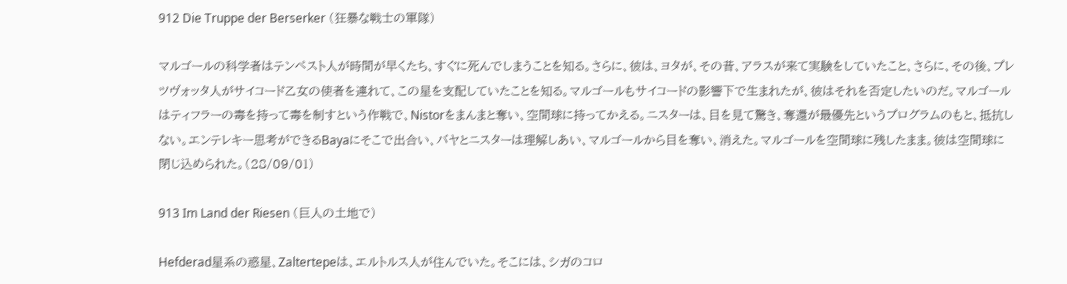912 Die Truppe der Berserker (狂暴な戦士の軍隊)

マルゴールの科学者はテンペスト人が時間が早くたち、すぐに死んでしまうことを知る。さらに、彼は、ヨタが、その昔、アラスが来て実験をしていたこと、さらに、その後、プレツヴォッタ人がサイコード乙女の使者を連れて、この星を支配していたことを知る。マルゴールもサイコードの影響下で生まれたが、彼はそれを否定したいのだ。マルゴールはティフラーの毒を持って毒を制すという作戦で、Nistorをまんまと奪い、空間球に持ってかえる。ニスターは、目を見て驚き、奪還が最優先というプログラムのもと、抵抗しない。エンテレキー思考ができるBayaにそこで出合い、バヤとニスターは理解しあい、マルゴールから目を奪い、消えた。マルゴールを空間球に残したまま。彼は空間球に閉じ込められた。(28/09/01)

913 Im Land der Riesen (巨人の土地で)

Hefderad星系の惑星、Zaltertepeは、エルトルス人が住んでいた。そこには、シガのコロ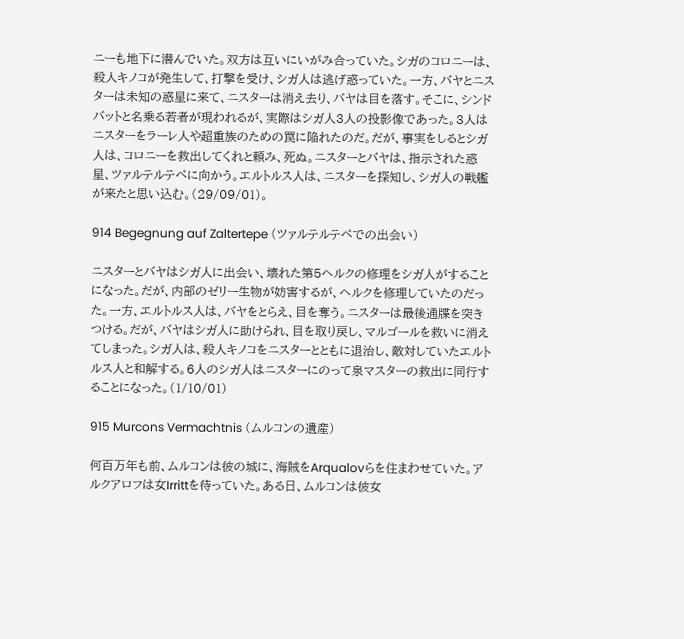ニーも地下に潜んでいた。双方は互いにいがみ合っていた。シガのコロニーは、殺人キノコが発生して、打撃を受け、シガ人は逃げ惑っていた。一方、バヤとニスターは未知の惑星に来て、ニスターは消え去り、バヤは目を落す。そこに、シンドバットと名乗る若者が現われるが、実際はシガ人3人の投影像であった。3人はニスターをラーレ人や超重族のための罠に陥れたのだ。だが、事実をしるとシガ人は、コロニーを救出してくれと頼み、死ぬ。ニスターとバヤは、指示された惑星、ツァルテルテペに向かう。エルトルス人は、ニスターを探知し、シガ人の戦艦が来たと思い込む。(29/09/01)。

914 Begegnung auf Zaltertepe (ツァルテルテペでの出会い)

ニスターとバヤはシガ人に出会い、壊れた第5ヘルクの修理をシガ人がすることになった。だが、内部のゼリー生物が妨害するが、ヘルクを修理していたのだった。一方、エルトルス人は、バヤをとらえ、目を奪う。ニスターは最後通牒を突きつける。だが、バヤはシガ人に助けられ、目を取り戻し、マルゴールを救いに消えてしまった。シガ人は、殺人キノコをニスターとともに退治し、敵対していたエルトルス人と和解する。6人のシガ人はニスターにのって泉マスターの救出に同行することになった。(1/10/01)

915 Murcons Vermachtnis (ムルコンの遺産)

何百万年も前、ムルコンは彼の城に、海賊をArqualovらを住まわせていた。アルクアロフは女Irrittを待っていた。ある日、ムルコンは彼女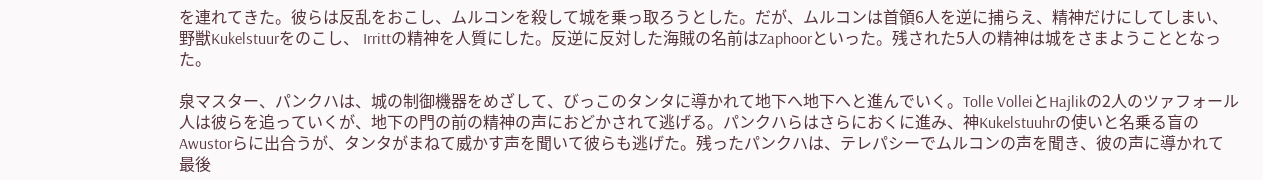を連れてきた。彼らは反乱をおこし、ムルコンを殺して城を乗っ取ろうとした。だが、ムルコンは首領6人を逆に捕らえ、精神だけにしてしまい、野獣Kukelstuurをのこし、 Irrittの精神を人質にした。反逆に反対した海賊の名前はZaphoorといった。残された5人の精神は城をさまようこととなった。

泉マスター、パンクハは、城の制御機器をめざして、びっこのタンタに導かれて地下へ地下へと進んでいく。Tolle VolleiとHajlikの2人のツァフォール人は彼らを追っていくが、地下の門の前の精神の声におどかされて逃げる。パンクハらはさらにおくに進み、神Kukelstuuhrの使いと名乗る盲のAwustorらに出合うが、タンタがまねて威かす声を聞いて彼らも逃げた。残ったパンクハは、テレパシーでムルコンの声を聞き、彼の声に導かれて最後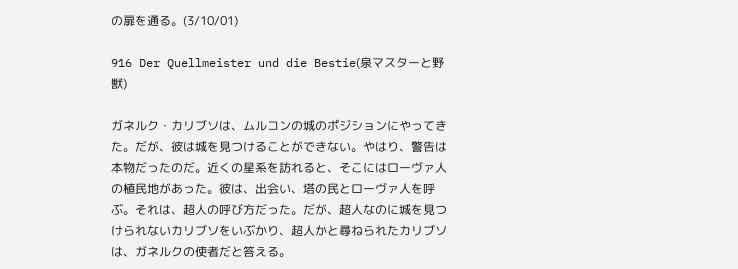の扉を通る。(3/10/01)

916 Der Quellmeister und die Bestie(泉マスターと野獣)

ガネルク・カリブソは、ムルコンの城のポジションにやってきた。だが、彼は城を見つけることができない。やはり、警告は本物だったのだ。近くの星系を訪れると、そこにはローヴァ人の植民地があった。彼は、出会い、塔の民とローヴァ人を呼ぶ。それは、超人の呼び方だった。だが、超人なのに城を見つけられないカリブソをいぶかり、超人かと尋ねられたカリブソは、ガネルクの使者だと答える。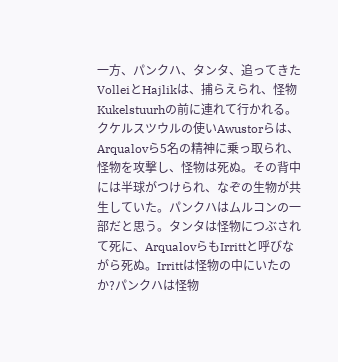一方、パンクハ、タンタ、追ってきたVolleiとHajlikは、捕らえられ、怪物Kukelstuurhの前に連れて行かれる。クケルスツウルの使いAwustorらは、Arqualovら5名の精神に乗っ取られ、怪物を攻撃し、怪物は死ぬ。その背中には半球がつけられ、なぞの生物が共生していた。パンクハはムルコンの一部だと思う。タンタは怪物につぶされて死に、ArqualovらもIrrittと呼びながら死ぬ。Irrittは怪物の中にいたのか?パンクハは怪物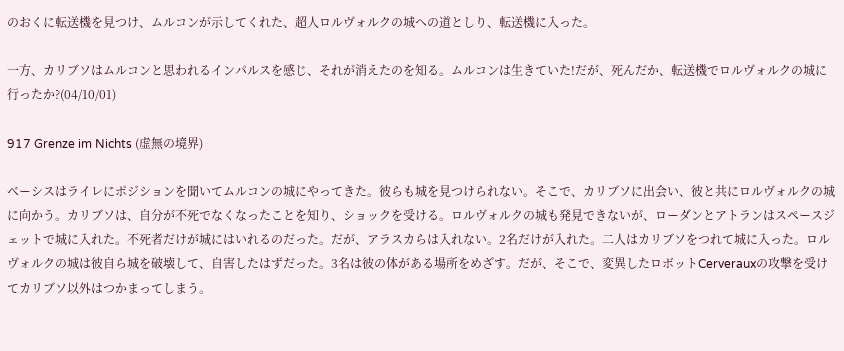のおくに転送機を見つけ、ムルコンが示してくれた、超人ロルヴォルクの城への道としり、転送機に入った。

一方、カリブソはムルコンと思われるインパルスを感じ、それが消えたのを知る。ムルコンは生きていた!だが、死んだか、転送機でロルヴォルクの城に行ったか?(04/10/01)

917 Grenze im Nichts (虚無の境界)

ベーシスはライレにポジションを聞いてムルコンの城にやってきた。彼らも城を見つけられない。そこで、カリブソに出会い、彼と共にロルヴォルクの城に向かう。カリブソは、自分が不死でなくなったことを知り、ショックを受ける。ロルヴォルクの城も発見できないが、ローダンとアトランはスペースジェットで城に入れた。不死者だけが城にはいれるのだった。だが、アラスカらは入れない。2名だけが入れた。二人はカリブソをつれて城に入った。ロルヴォルクの城は彼自ら城を破壊して、自害したはずだった。3名は彼の体がある場所をめざす。だが、そこで、変異したロボットCerverauxの攻撃を受けてカリブソ以外はつかまってしまう。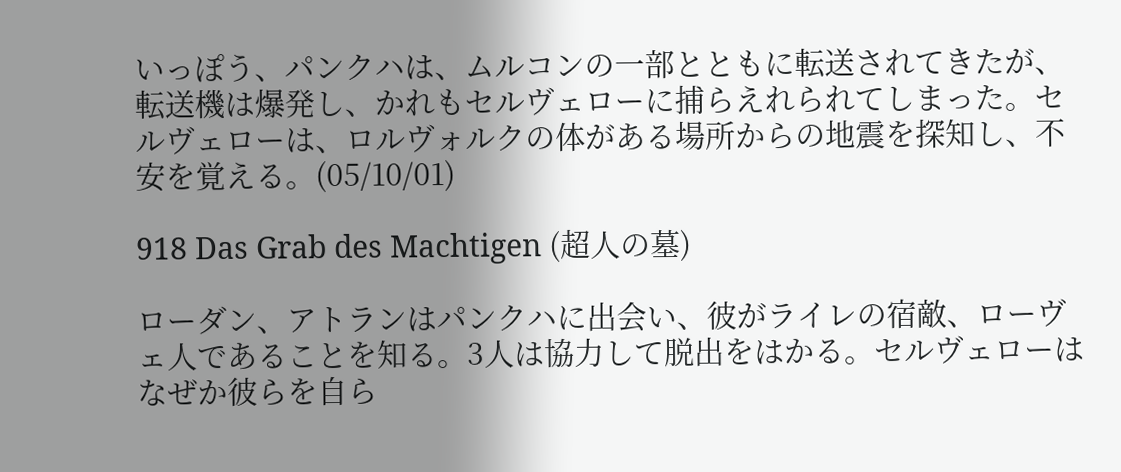いっぽう、パンクハは、ムルコンの一部とともに転送されてきたが、転送機は爆発し、かれもセルヴェローに捕らえれられてしまった。セルヴェローは、ロルヴォルクの体がある場所からの地震を探知し、不安を覚える。(05/10/01)

918 Das Grab des Machtigen (超人の墓)

ローダン、アトランはパンクハに出会い、彼がライレの宿敵、ローヴェ人であることを知る。3人は協力して脱出をはかる。セルヴェローはなぜか彼らを自ら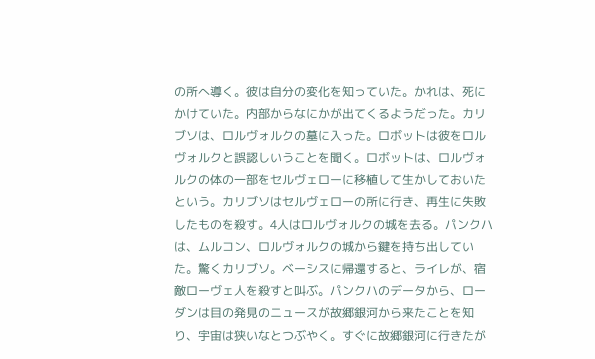の所へ導く。彼は自分の変化を知っていた。かれは、死にかけていた。内部からなにかが出てくるようだった。カリブソは、ロルヴォルクの墓に入った。ロボットは彼をロルヴォルクと誤認しいうことを聞く。ロボットは、ロルヴォルクの体の一部をセルヴェローに移植して生かしておいたという。カリブソはセルヴェローの所に行き、再生に失敗したものを殺す。4人はロルヴォルクの城を去る。パンクハは、ムルコン、ロルヴォルクの城から鍵を持ち出していた。驚くカリブソ。ベーシスに帰還すると、ライレが、宿敵ローヴェ人を殺すと叫ぶ。パンクハのデータから、ローダンは目の発見のニュースが故郷銀河から来たことを知り、宇宙は狭いなとつぶやく。すぐに故郷銀河に行きたが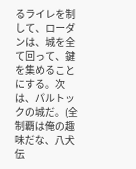るライレを制して、ローダンは、城を全て回って、鍵を集めることにする。次は、パルトックの城だ。(全制覇は俺の趣味だな、八犬伝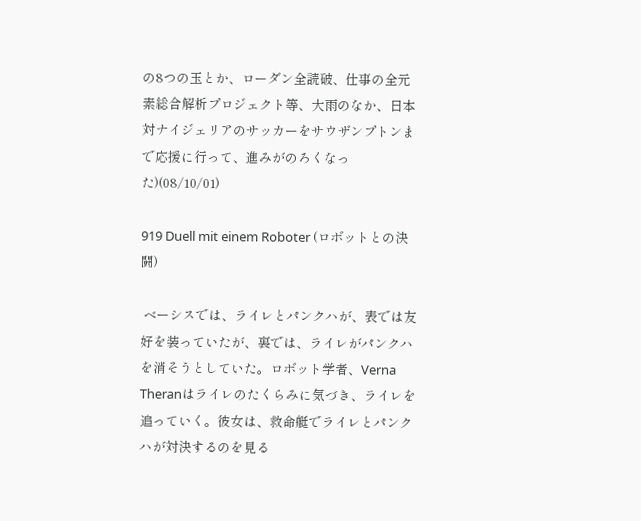の8つの玉とか、ローダン全読破、仕事の全元素総合解析プロジェクト等、大雨のなか、日本対ナイジェリアのサッカーをサウザンプトンまで応援に行って、進みがのろくなった)(08/10/01)

919 Duell mit einem Roboter (ロボットとの決闘)

 ベーシスでは、ライレとパンクハが、表では友好を装っていたが、裏では、ライレがパンクハを消そうとしていた。ロボット学者、Verna Theranはライレのたくらみに気づき、ライレを追っていく。彼女は、救命艇でライレとパンクハが対決するのを見る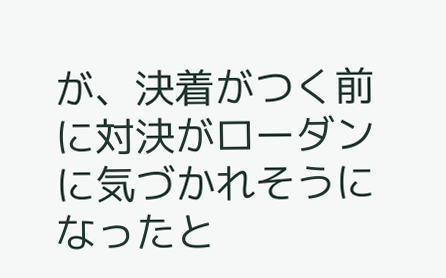が、決着がつく前に対決がローダンに気づかれそうになったと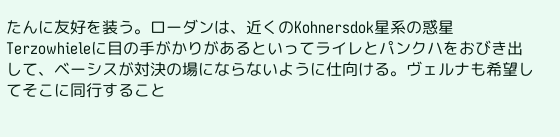たんに友好を装う。ローダンは、近くのKohnersdok星系の惑星Terzowhieleに目の手がかりがあるといってライレとパンクハをおびき出して、ベーシスが対決の場にならないように仕向ける。ヴェルナも希望してそこに同行すること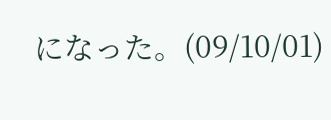になった。(09/10/01)